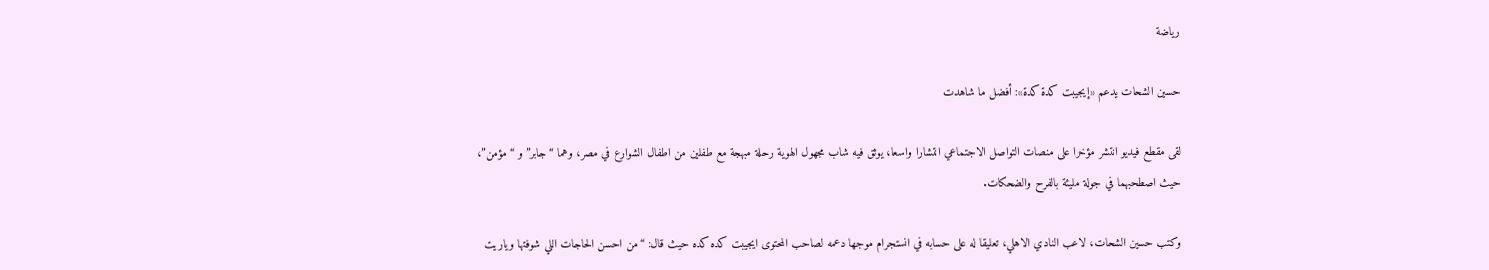رياضة

حسين الشحات يدعم «إيجيبت كدة كدة»: أفضل ما شاهدت

لقى مقطع فيديو انتشر مؤخرا على منصات التواصل الاجتماعي انتشارا واسعا، يوثق فيه شاب مجهول الهوية رحلة مبهجة مع طفلين من اطفال الشوارع في مصر، وهما “جابر” و “مؤمن”، حيث اصطحبهما في جولة مليئة بالفرح والضحكات.

وكتب حسين الشحات، لاعب النادي الاهلي، تعليقا له على حسابه في انستجرام موجها دعمه لصاحب المحتوى ايجيبت كده كده حيث قال: “من احسن الحاجات اللي شوفتها وياريت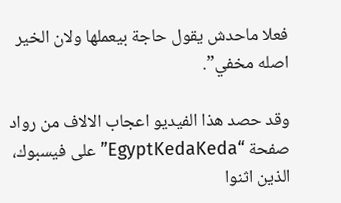فعلا ماحدش يقول حاجة بيعملها ولان الخير اصله مخفي”.

وقد حصد هذا الفيديو اعجاب الالاف من رواد صفحة “EgyptKedaKeda” على فيسبوك، الذين اثنوا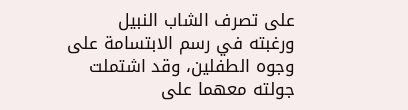على تصرف الشاب النبيل ورغبته في رسم الابتسامة على وجوه الطفلين، وقد اشتملت جولته معهما على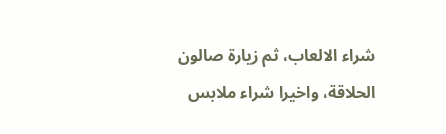شراء الالعاب، ثم زيارة صالون الحلاقة، واخيرا شراء ملابس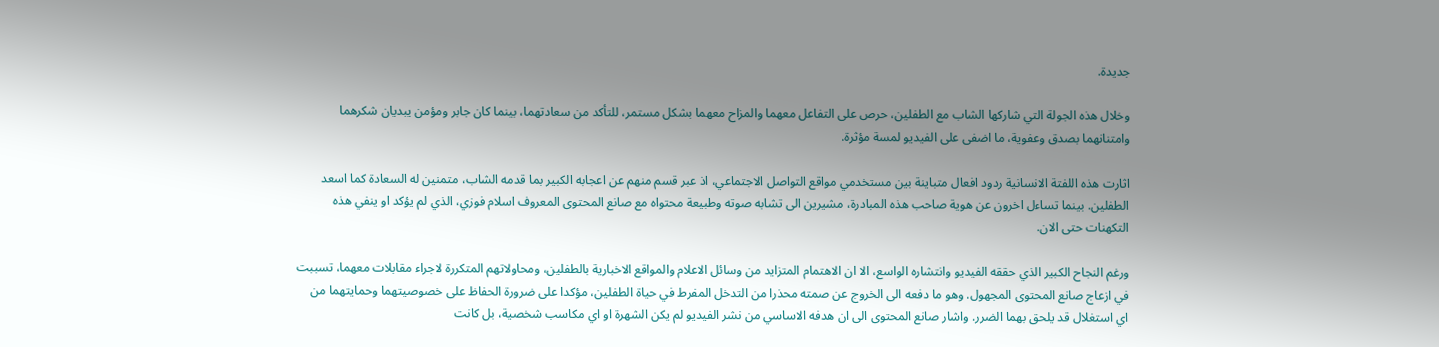جديدة.

وخلال هذه الجولة التي شاركها الشاب مع الطفلين، حرص على التفاعل معهما والمزاح معهما بشكل مستمر، للتأكد من سعادتهما، بينما كان جابر ومؤمن يبديان شكرهما وامتنانهما بصدق وعفوية، ما اضفى على الفيديو لمسة مؤثرة.

اثارت هذه اللفتة الانسانية ردود افعال متباينة بين مستخدمي مواقع التواصل الاجتماعي، اذ عبر قسم منهم عن اعجابه الكبير بما قدمه الشاب، متمنين له السعادة كما اسعد الطفلين. بينما تساءل اخرون عن هوية صاحب هذه المبادرة، مشيرين الى تشابه صوته وطبيعة محتواه مع صانع المحتوى المعروف اسلام فوزي، الذي لم يؤكد او ينفي هذه التكهنات حتى الان.

ورغم النجاح الكبير الذي حققه الفيديو وانتشاره الواسع، الا ان الاهتمام المتزايد من وسائل الاعلام والمواقع الاخبارية بالطفلين، ومحاولاتهم المتكررة لاجراء مقابلات معهما، تسببت في ازعاج صانع المحتوى المجهول. وهو ما دفعه الى الخروج عن صمته محذرا من التدخل المفرط في حياة الطفلين، مؤكدا على ضرورة الحفاظ على خصوصيتهما وحمايتهما من اي استغلال قد يلحق بهما الضرر. واشار صانع المحتوى الى ان هدفه الاساسي من نشر الفيديو لم يكن الشهرة او اي مكاسب شخصية، بل كانت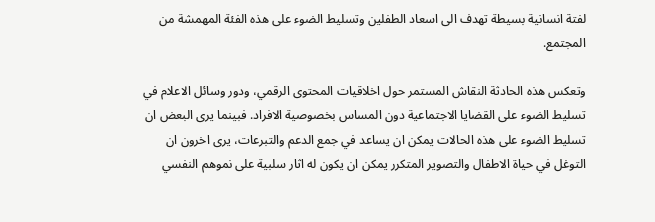لفتة انسانية بسيطة تهدف الى اسعاد الطفلين وتسليط الضوء على هذه الفئة المهمشة من المجتمع.

وتعكس هذه الحادثة النقاش المستمر حول اخلاقيات المحتوى الرقمي، ودور وسائل الاعلام في تسليط الضوء على القضايا الاجتماعية دون المساس بخصوصية الافراد. فبينما يرى البعض ان تسليط الضوء على هذه الحالات يمكن ان يساعد في جمع الدعم والتبرعات، يرى اخرون ان التوغل في حياة الاطفال والتصوير المتكرر يمكن ان يكون له اثار سلبية على نموهم النفسي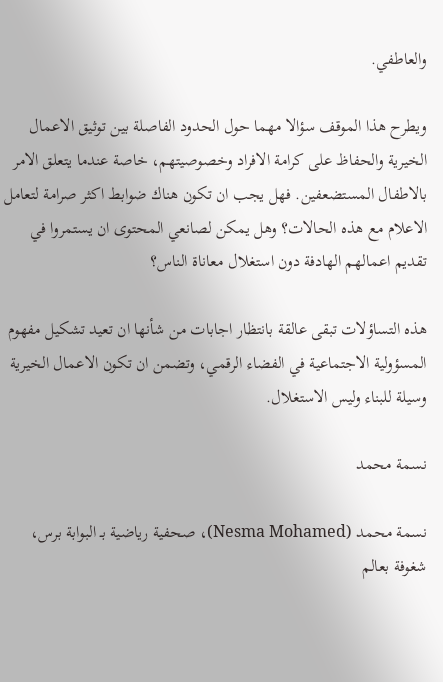والعاطفي.

ويطرح هذا الموقف سؤالا مهما حول الحدود الفاصلة بين توثيق الاعمال الخيرية والحفاظ على كرامة الافراد وخصوصيتهم، خاصة عندما يتعلق الامر بالاطفال المستضعفين. فهل يجب ان تكون هناك ضوابط اكثر صرامة لتعامل الاعلام مع هذه الحالات؟ وهل يمكن لصانعي المحتوى ان يستمروا في تقديم اعمالهم الهادفة دون استغلال معاناة الناس؟

هذه التساؤلات تبقى عالقة بانتظار اجابات من شأنها ان تعيد تشكيل مفهوم المسؤولية الاجتماعية في الفضاء الرقمي، وتضمن ان تكون الاعمال الخيرية وسيلة للبناء وليس الاستغلال.

نسمة محمد

نسمة محمد (Nesma Mohamed)، صحفية رياضية بـ البوابة برس، شغوفة بعالم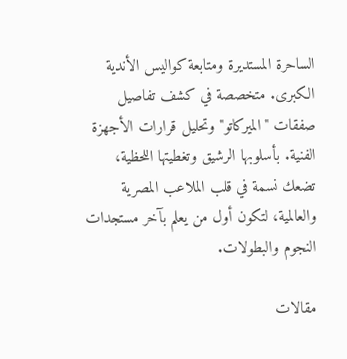الساحرة المستديرة ومتابعة كواليس الأندية الكبرى. متخصصة في كشف تفاصيل صفقات "الميركاتو" وتحليل قرارات الأجهزة الفنية. بأسلوبها الرشيق وتغطيتها اللحظية، تضعك نسمة في قلب الملاعب المصرية والعالمية، لتكون أول من يعلم بآخر مستجدات النجوم والبطولات.

مقالات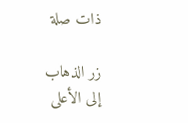ذات صلة

زر الذهاب إلى الأعلى